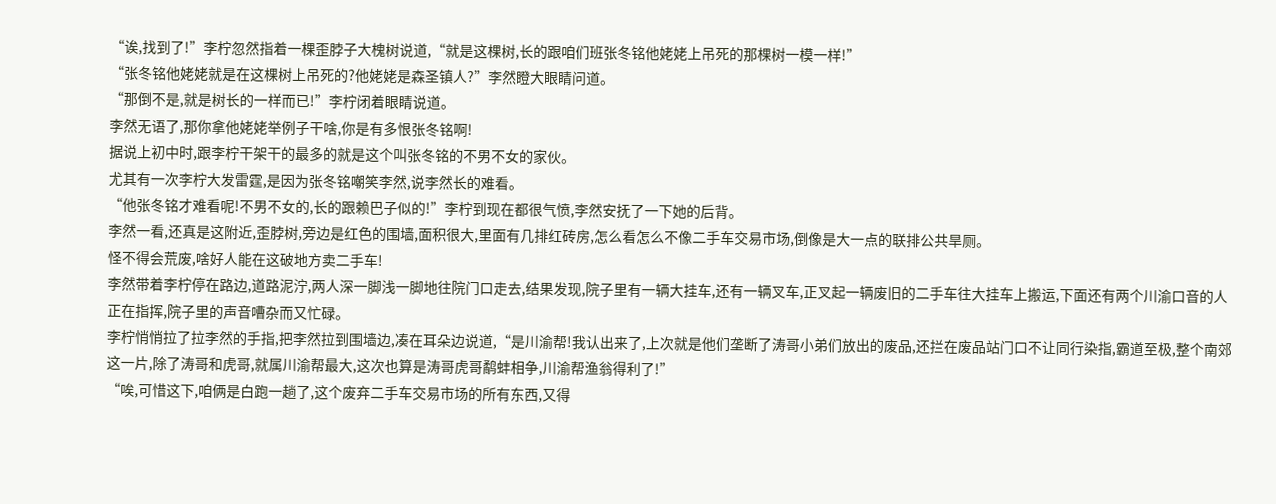“诶,找到了!”李柠忽然指着一棵歪脖子大槐树说道,“就是这棵树,长的跟咱们班张冬铭他姥姥上吊死的那棵树一模一样!”
“张冬铭他姥姥就是在这棵树上吊死的?他姥姥是森圣镇人?”李然瞪大眼睛问道。
“那倒不是,就是树长的一样而已!”李柠闭着眼睛说道。
李然无语了,那你拿他姥姥举例子干啥,你是有多恨张冬铭啊!
据说上初中时,跟李柠干架干的最多的就是这个叫张冬铭的不男不女的家伙。
尤其有一次李柠大发雷霆,是因为张冬铭嘲笑李然,说李然长的难看。
“他张冬铭才难看呢!不男不女的,长的跟赖巴子似的!”李柠到现在都很气愤,李然安抚了一下她的后背。
李然一看,还真是这附近,歪脖树,旁边是红色的围墙,面积很大,里面有几排红砖房,怎么看怎么不像二手车交易市场,倒像是大一点的联排公共旱厕。
怪不得会荒废,啥好人能在这破地方卖二手车!
李然带着李柠停在路边,道路泥泞,两人深一脚浅一脚地往院门口走去,结果发现,院子里有一辆大挂车,还有一辆叉车,正叉起一辆废旧的二手车往大挂车上搬运,下面还有两个川渝口音的人正在指挥,院子里的声音嘈杂而又忙碌。
李柠悄悄拉了拉李然的手指,把李然拉到围墙边,凑在耳朵边说道,“是川渝帮!我认出来了,上次就是他们垄断了涛哥小弟们放出的废品,还拦在废品站门口不让同行染指,霸道至极,整个南郊这一片,除了涛哥和虎哥,就属川渝帮最大,这次也算是涛哥虎哥鹬蚌相争,川渝帮渔翁得利了!”
“唉,可惜这下,咱俩是白跑一趟了,这个废弃二手车交易市场的所有东西,又得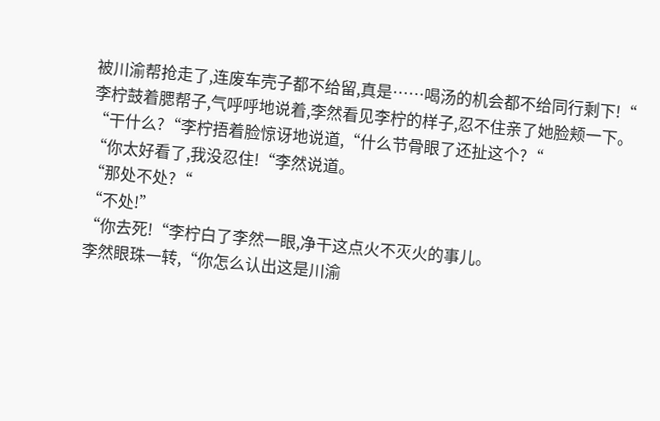被川渝帮抢走了,连废车壳子都不给留,真是……喝汤的机会都不给同行剩下!“
李柠鼓着腮帮子,气呼呼地说着,李然看见李柠的样子,忍不住亲了她脸颊一下。
“干什么?“李柠捂着脸惊讶地说道,“什么节骨眼了还扯这个?“
“你太好看了,我没忍住!“李然说道。
“那处不处?“
“不处!”
“你去死!“李柠白了李然一眼,净干这点火不灭火的事儿。
李然眼珠一转,“你怎么认出这是川渝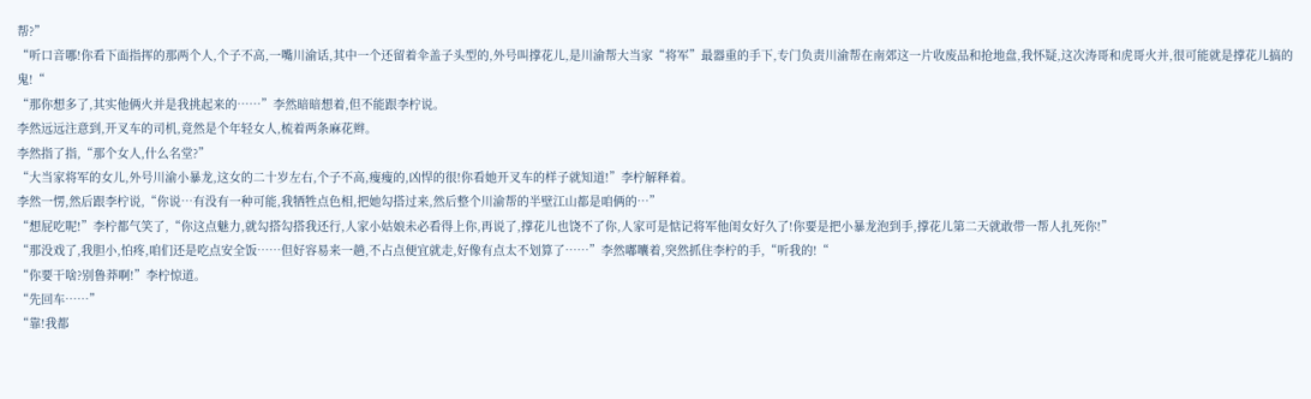帮?”
“听口音哪!你看下面指挥的那两个人,个子不高,一嘴川渝话,其中一个还留着伞盖子头型的,外号叫撑花儿,是川渝帮大当家“将军”最器重的手下,专门负责川渝帮在南郊这一片收废品和抢地盘,我怀疑,这次涛哥和虎哥火并,很可能就是撑花儿搞的鬼!“
“那你想多了,其实他俩火并是我挑起来的……”李然暗暗想着,但不能跟李柠说。
李然远远注意到,开叉车的司机,竟然是个年轻女人,梳着两条麻花辫。
李然指了指,“那个女人,什么名堂?”
“大当家将军的女儿,外号川渝小暴龙,这女的二十岁左右,个子不高,瘦瘦的,凶悍的很!你看她开叉车的样子就知道!”李柠解释着。
李然一愣,然后跟李柠说,“你说…有没有一种可能,我牺牲点色相,把她勾搭过来,然后整个川渝帮的半壁江山都是咱俩的…”
“想屁吃呢!”李柠都气笑了,“你这点魅力,就勾搭勾搭我还行,人家小姑娘未必看得上你,再说了,撑花儿也饶不了你,人家可是惦记将军他闺女好久了!你要是把小暴龙泡到手,撑花儿第二天就敢带一帮人扎死你!”
“那没戏了,我胆小,怕疼,咱们还是吃点安全饭……但好容易来一趟,不占点便宜就走,好像有点太不划算了……”李然嘟囔着,突然抓住李柠的手,“听我的!“
“你要干啥?别鲁莽啊!”李柠惊道。
“先回车……”
“靠!我都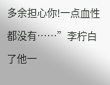多余担心你!一点血性都没有……”李柠白了他一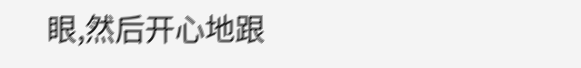眼,然后开心地跟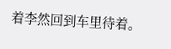着李然回到车里待着。